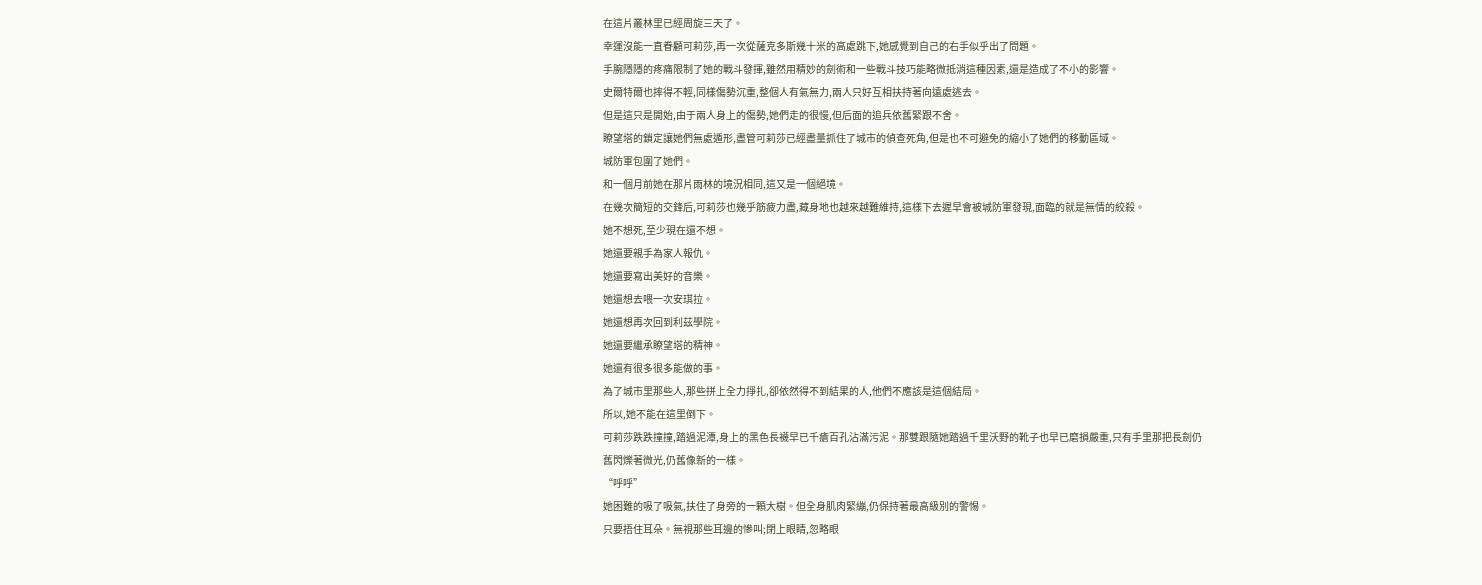在這片叢林里已經周旋三天了。
幸運沒能一直眷顧可莉莎,再一次從薩克多斯幾十米的高處跳下,她感覺到自己的右手似乎出了問題。
手腕隱隱的疼痛限制了她的戰斗發揮,雖然用精妙的劍術和一些戰斗技巧能略微抵消這種因素,還是造成了不小的影響。
史爾特爾也摔得不輕,同樣傷勢沉重,整個人有氣無力,兩人只好互相扶持著向遠處逃去。
但是這只是開始,由于兩人身上的傷勢,她們走的很慢,但后面的追兵依舊緊跟不舍。
瞭望塔的鎖定讓她們無處遁形,盡管可莉莎已經盡量抓住了城市的偵查死角,但是也不可避免的縮小了她們的移動區域。
城防軍包圍了她們。
和一個月前她在那片雨林的境況相同,這又是一個絕境。
在幾次簡短的交鋒后,可莉莎也幾乎筋疲力盡,藏身地也越來越難維持,這樣下去遲早會被城防軍發現,面臨的就是無情的絞殺。
她不想死,至少現在還不想。
她還要親手為家人報仇。
她還要寫出美好的音樂。
她還想去喂一次安琪拉。
她還想再次回到利茲學院。
她還要繼承瞭望塔的精神。
她還有很多很多能做的事。
為了城市里那些人,那些拼上全力掙扎,卻依然得不到結果的人,他們不應該是這個結局。
所以,她不能在這里倒下。
可莉莎跌跌撞撞,踏過泥潭,身上的黑色長襪早已千瘡百孔沾滿污泥。那雙跟隨她踏過千里沃野的靴子也早已磨損嚴重,只有手里那把長劍仍舊閃爍著微光,仍舊像新的一樣。
“呼呼”
她困難的吸了吸氣,扶住了身旁的一顆大樹。但全身肌肉緊繃,仍保持著最高級別的警惕。
只要捂住耳朵。無視那些耳邊的慘叫;閉上眼睛,忽略眼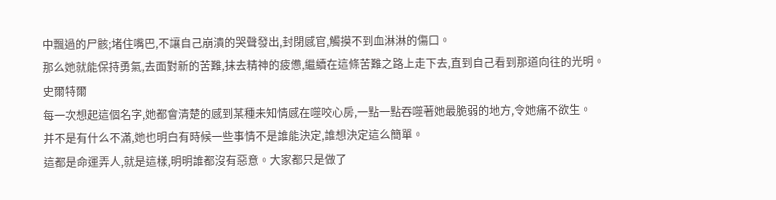中飄過的尸骸;堵住嘴巴,不讓自己崩潰的哭聲發出,封閉感官,觸摸不到血淋淋的傷口。
那么她就能保持勇氣,去面對新的苦難,抹去精神的疲憊,繼續在這條苦難之路上走下去,直到自己看到那道向往的光明。
史爾特爾
每一次想起這個名字,她都會清楚的感到某種未知情感在噬咬心房,一點一點吞噬著她最脆弱的地方,令她痛不欲生。
并不是有什么不滿,她也明白有時候一些事情不是誰能決定,誰想決定這么簡單。
這都是命運弄人,就是這樣,明明誰都沒有惡意。大家都只是做了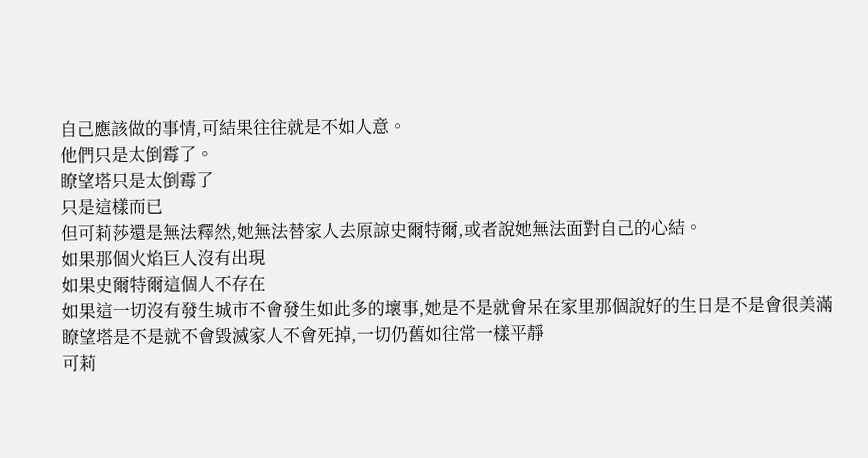自己應該做的事情,可結果往往就是不如人意。
他們只是太倒霉了。
瞭望塔只是太倒霉了
只是這樣而已
但可莉莎還是無法釋然,她無法替家人去原諒史爾特爾,或者說她無法面對自己的心結。
如果那個火焰巨人沒有出現
如果史爾特爾這個人不存在
如果這一切沒有發生城市不會發生如此多的壞事,她是不是就會呆在家里那個說好的生日是不是會很美滿
瞭望塔是不是就不會毀滅家人不會死掉,一切仍舊如往常一樣平靜
可莉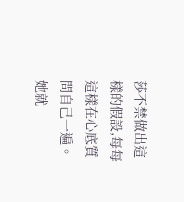莎不禁做出這樣的假設,每每這樣在心底質問自己一遍。她就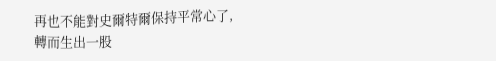再也不能對史爾特爾保持平常心了,轉而生出一股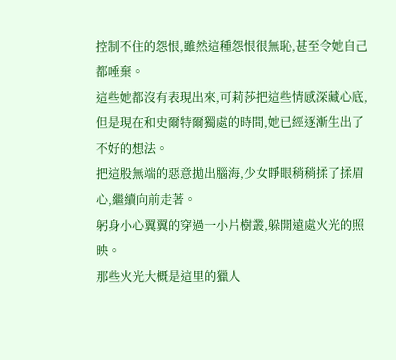控制不住的怨恨,雖然這種怨恨很無恥,甚至令她自己都唾棄。
這些她都沒有表現出來,可莉莎把這些情感深藏心底,但是現在和史爾特爾獨處的時間,她已經逐漸生出了不好的想法。
把這股無端的惡意拋出腦海,少女睜眼稍稍揉了揉眉心,繼續向前走著。
躬身小心翼翼的穿過一小片樹叢,躲開遠處火光的照映。
那些火光大概是這里的獵人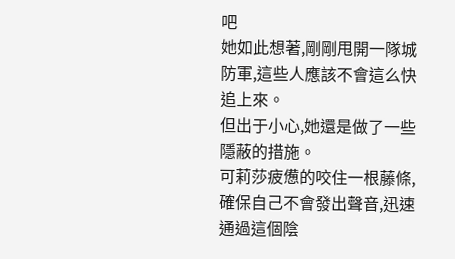吧
她如此想著,剛剛甩開一隊城防軍,這些人應該不會這么快追上來。
但出于小心,她還是做了一些隱蔽的措施。
可莉莎疲憊的咬住一根藤條,確保自己不會發出聲音,迅速通過這個陰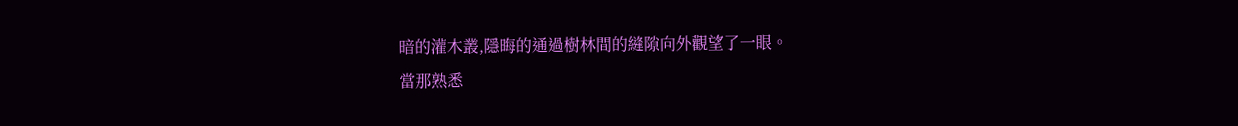暗的灌木叢,隱晦的通過樹林間的縫隙向外觀望了一眼。
當那熟悉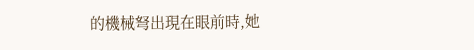的機械弩出現在眼前時,她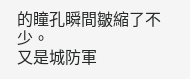的瞳孔瞬間皺縮了不少。
又是城防軍